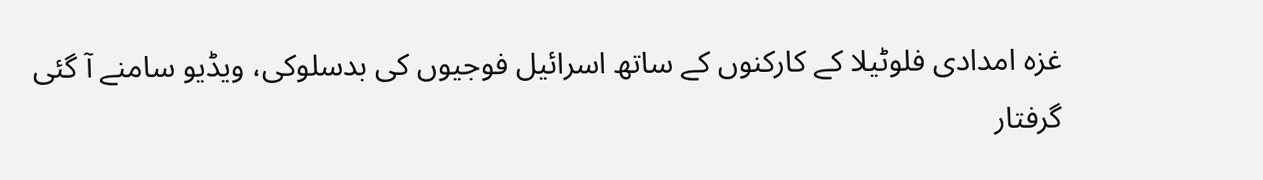غزہ امدادی فلوٹیلا کے کارکنوں کے ساتھ اسرائیل فوجیوں کی بدسلوکی، ویڈیو سامنے آ گئی
گرفتار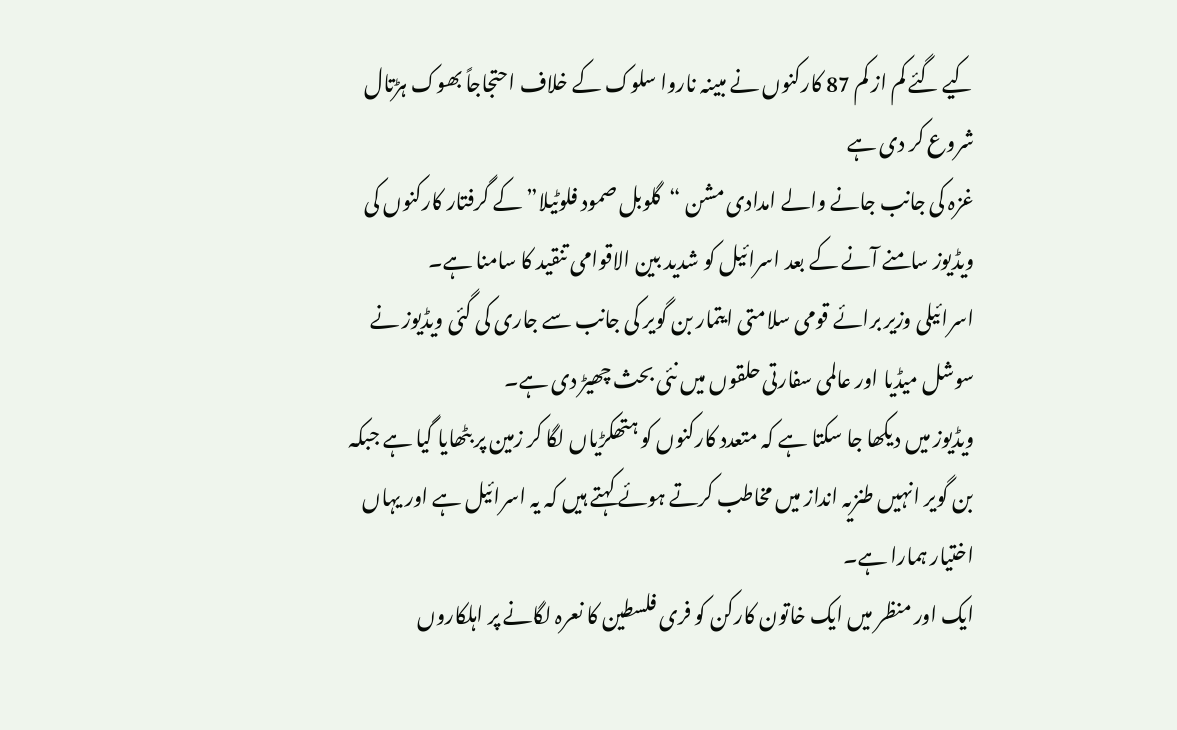کیے گئے کم از کم 87 کارکنوں نے مبینہ ناروا سلوک کے خلاف احتجاجاً بھوک ہڑتال شروع کر دی ہے
غزہ کی جانب جانے والے امدادی مشن “گلوبل صمود فلوٹیلا” کے گرفتار کارکنوں کی ویڈیوز سامنے آنے کے بعد اسرائیل کو شدید بین الاقوامی تنقید کا سامنا ہے۔
اسرائیلی وزیر برائے قومی سلامتی ایتمار بن گویر کی جانب سے جاری کی گئی ویڈیوز نے سوشل میڈیا اور عالمی سفارتی حلقوں میں نئی بحث چھیڑ دی ہے۔
ویڈیوز میں دیکھا جا سکتا ہے کہ متعدد کارکنوں کو ہتھکڑیاں لگا کر زمین پر بٹھایا گیا ہے جبکہ بن گویر انہیں طنزیہ انداز میں مخاطب کرتے ہوئے کہتے ہیں کہ یہ اسرائیل ہے اور یہاں اختیار ہمارا ہے۔
ایک اور منظر میں ایک خاتون کارکن کو فری فلسطین کا نعرہ لگانے پر اہلکاروں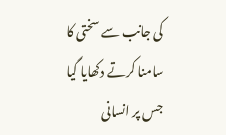کی جانب سے سختی کا سامنا کرتے دکھایا گیا جس پر انسانی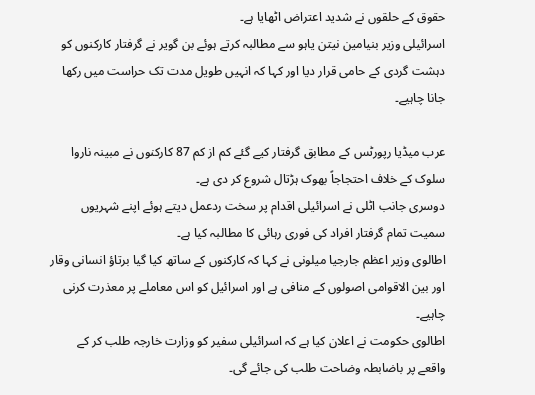حقوق کے حلقوں نے شدید اعتراض اٹھایا ہے۔
اسرائیلی وزیر بنیامین نیتن یاہو سے مطالبہ کرتے ہوئے بن گویر نے گرفتار کارکنوں کو دہشت گردی کے حامی قرار دیا اور کہا کہ انہیں طویل مدت تک حراست میں رکھا جانا چاہیے۔

عرب میڈیا رپورٹس کے مطابق گرفتار کیے گئے کم از کم 87 کارکنوں نے مبینہ ناروا سلوک کے خلاف احتجاجاً بھوک ہڑتال شروع کر دی ہے۔
دوسری جانب اٹلی نے اسرائیلی اقدام پر سخت ردعمل دیتے ہوئے اپنے شہریوں سمیت تمام گرفتار افراد کی فوری رہائی کا مطالبہ کیا ہے۔
اطالوی وزیر اعظم جارجیا میلونی نے کہا کہ کارکنوں کے ساتھ کیا گیا برتاؤ انسانی وقار اور بین الاقوامی اصولوں کے منافی ہے اور اسرائیل کو اس معاملے پر معذرت کرنی چاہیے۔
اطالوی حکومت نے اعلان کیا ہے کہ اسرائیلی سفیر کو وزارت خارجہ طلب کر کے واقعے پر باضابطہ وضاحت طلب کی جائے گی۔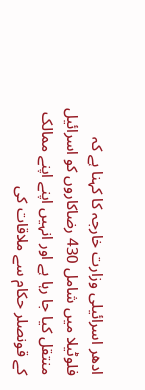ادھر اسرائیلی وزارت خارجہ کا کہنا ہے کہ فلوٹیلا میں شامل 430 رضاکاروں کو اسرائیل منتقل کیا جا رہا ہے اور انہیں اپنے اپنے ممالک کے قونصلر حکام سے ملاقات کی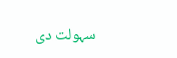سہولت دی